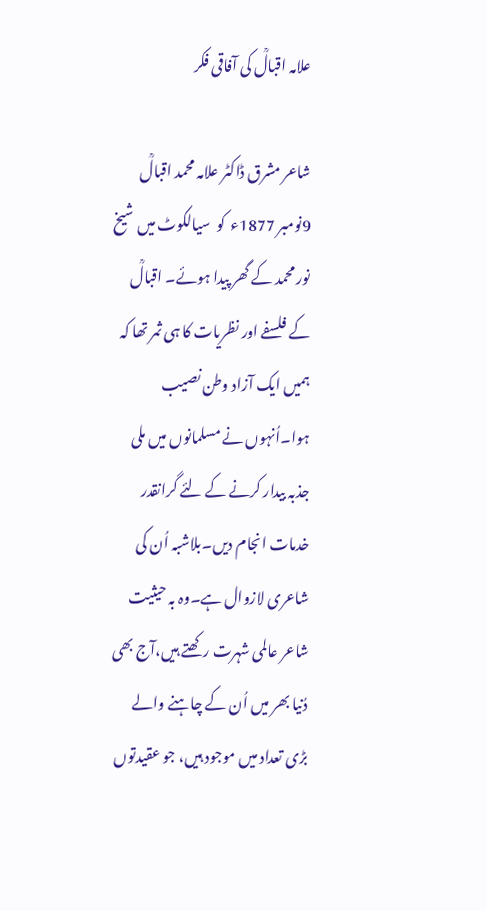علامہ اقبالؒ کی آفاقی فکر

شاعر مشرق ڈاکٹر علامہ محمد اقبالؒ 9نومبر 1877ء  کو  سیالکوٹ میں شیخ نور محمد کے گھر پیدا ہوئے۔ اقبالؒ کے فلسفے اور نظریات کا ہی ثمر تھا کہ ہمیں ایک آزاد وطن نصیب ہوا۔اُنہوں نے مسلمانوں میں ملی جذبہ بیدار کرنے کے لئے گرانقدر خدمات انجام دیں۔بلاشبہ اُن کی شاعری لازوال ہے۔وہ بہ حیثیت شاعر عالمی شہرت رکھتے ہیں،آج بھی دُنیا بھر میں اُن کے چاہنے والے بڑی تعداد میں موجود ہیں، جو عقیدتوں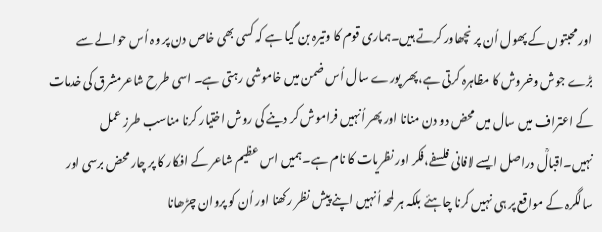اور محبتوں کے پھول اُن پر نچھاور کرتے ہیں۔ہماری قوم کا وتیرہ بن گیا ہے کہ کسی بھی خاص دن پر وہ اُس حوالے سے بڑے جوش وخروش کا مظاہرہ کرتی ہے،پھر پورے سال اُس ضمن میں خاموشی رہتی ہے۔ اسی طرح شاعرمشرق کی خدمات کے اعتراف میں سال میں محض دو دن منانا اور پھر اُنہیں فراموش کر دینے کی روش اختیار کرنا مناسب طرز عمل نہیں۔اقبالؒ دراصل ایسے لافانی فلسفے،فکر اور نظریات کا نام ہے۔ہمیں اس عظیم شاعر کے افکار کا پر چار محض برسی اور سالگرہ کے مواقع پر ہی نہیں کرنا چاہئے بلکہ ہر لمحہ اُنہیں اپنے پیش نظر رکھنا اور اُن کو پروان چڑھانا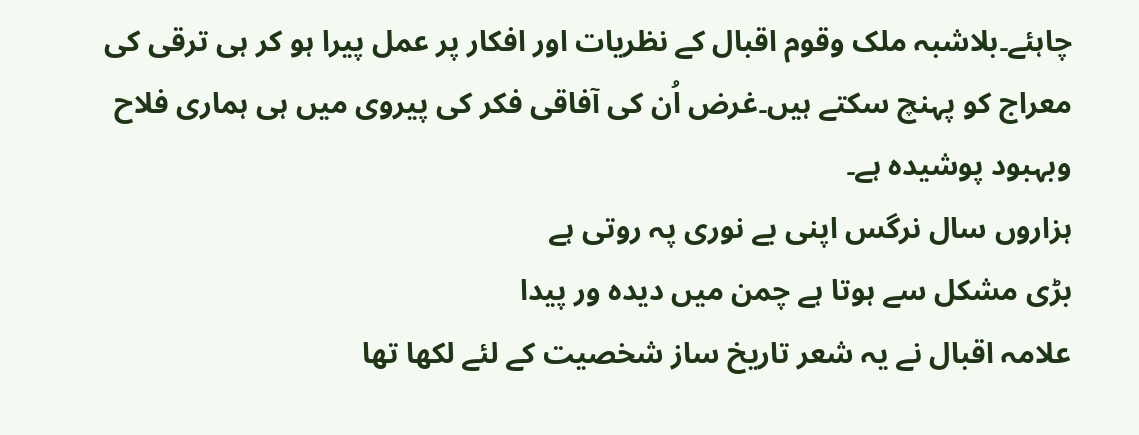چاہئے۔بلاشبہ ملک وقوم اقبال کے نظریات اور افکار پر عمل پیرا ہو کر ہی ترقی کی معراج کو پہنچ سکتے ہیں۔غرض اُن کی آفاقی فکر کی پیروی میں ہی ہماری فلاح وبہبود پوشیدہ ہے۔
ہزاروں سال نرگس اپنی بے نوری پہ روتی ہے
بڑی مشکل سے ہوتا ہے چمن میں دیدہ ور پیدا
علامہ اقبال نے یہ شعر تاریخ ساز شخصیت کے لئے لکھا تھا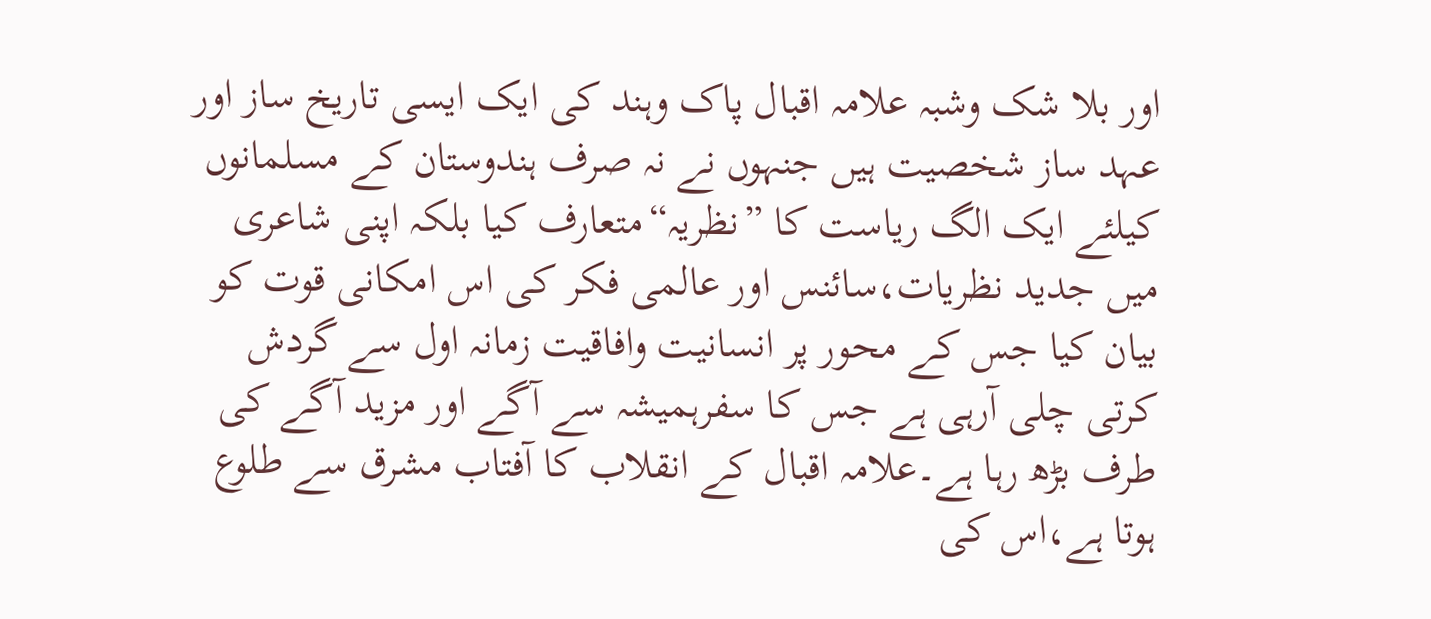اور بلا شک وشبہ علامہ اقبال پاک وہند کی ایک ایسی تاریخ ساز اور عہد ساز شخصیت ہیں جنہوں نے نہ صرف ہندوستان کے مسلمانوں کیلئے ایک الگ ریاست کا ”نظریہ“متعارف کیا بلکہ اپنی شاعری میں جدید نظریات،سائنس اور عالمی فکر کی اس امکانی قوت کو بیان کیا جس کے محور پر انسانیت وافاقیت زمانہ اول سے گردش کرتی چلی آرہی ہے جس کا سفرہمیشہ سے آگے اور مزید آگے کی طرف بڑھ رہا ہے۔علامہ اقبال کے انقلاب کا آفتاب مشرق سے طلوع ہوتا ہے،اس کی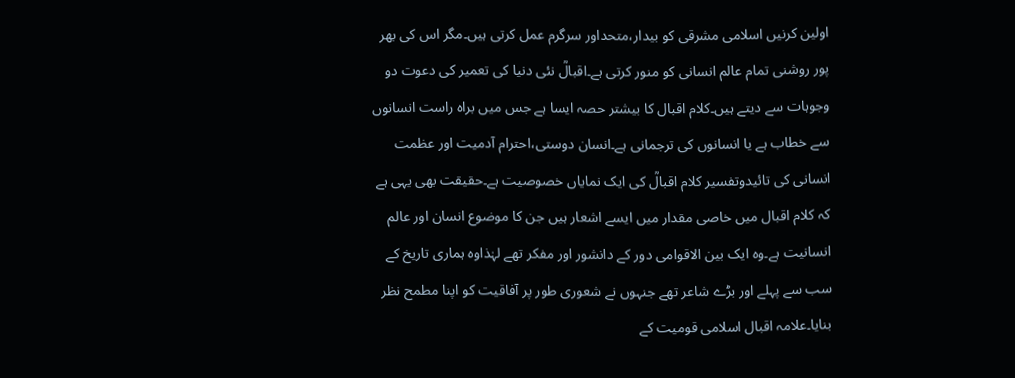اولین کرنیں اسلامی مشرقی کو بیدار،متحداور سرگرم عمل کرتی ہیں۔مگر اس کی بھر پور روشنی تمام عالم انسانی کو منور کرتی ہے۔اقبالؒ نئی دنیا کی تعمیر کی دعوت دو وجوہات سے دیتے ہیں۔کلام اقبال کا بیشتر حصہ ایسا ہے جس میں براہ راست انسانوں سے خطاب ہے یا انسانوں کی ترجمانی ہے۔انسان دوستی،احترام آدمیت اور عظمت انسانی کی تائیدوتفسیر کلام اقبالؒ کی ایک نمایاں خصوصیت ہے۔حقیقت بھی یہی ہے کہ کلام اقبال میں خاصی مقدار میں ایسے اشعار ہیں جن کا موضوع انسان اور عالم انسانیت ہے۔وہ ایک بین الاقوامی دور کے دانشور اور مفکر تھے لہٰذاوہ ہماری تاریخ کے سب سے پہلے اور بڑے شاعر تھے جنہوں نے شعوری طور پر آفاقیت کو اپنا مطمح نظر بنایا۔علامہ اقبال اسلامی قومیت کے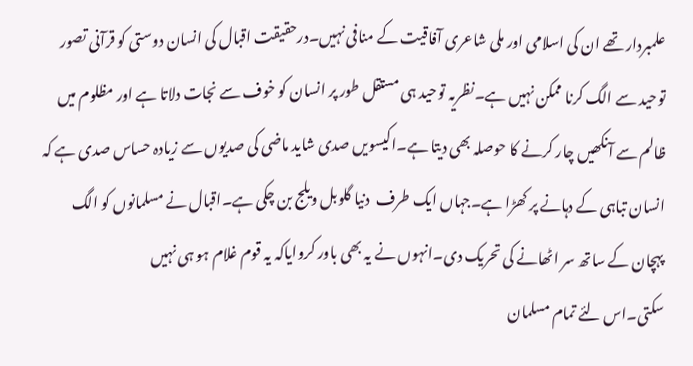علمبردار تھے ان کی اسلامی اور ملی شاعری آفاقیت کے منافی نہیں۔درحقیقت اقبال کی انسان دوستی کو قرآنی تصور توحید سے الگ کرنا ممکن نہیں ہے۔نظریہ توحید ہی مستقل طور پر انسان کو خوف سے نجات دلاتا ہے اور مظلوم میں ظالم سے آنکھیں چار کرنے کا حوصلہ بھی دیتا ہے۔اکیسویں صدی شاید ماضی کی صدیوں سے زیادہ حساس صدی ہے کہ انسان تباہی کے دہانے پر کھڑا ہے۔جہاں ایک طرف  دنیا گلوبل ویلج بن چکی ہے۔اقبال نے مسلمانوں کو الگ پہچان کے ساتھ سر اٹھانے کی تحریک دی۔انہوں نے یہ بھی باور کروایاکہ یہ قوم غلام ہو ہی نہیں
سکتی۔اس لئے تمام مسلمان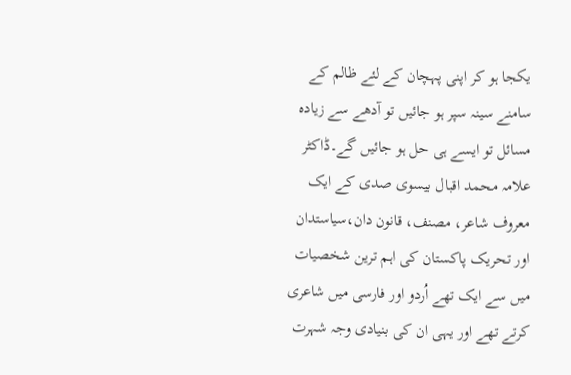یکجا ہو کر اپنی پہچان کے لئے ظالم کے سامنے سینہ سپر ہو جائیں تو آدھے سے زیادہ مسائل تو ایسے ہی حل ہو جائیں گے۔ڈاکٹر علامہ محمد اقبال بیسوی صدی کے ایک معروف شاعر، مصنف، قانون دان،سیاستدان اور تحریک پاکستان کی اہم ترین شخصیات میں سے ایک تھے اُردو اور فارسی میں شاعری کرتے تھے اور یہی ان کی بنیادی وجہ شہرت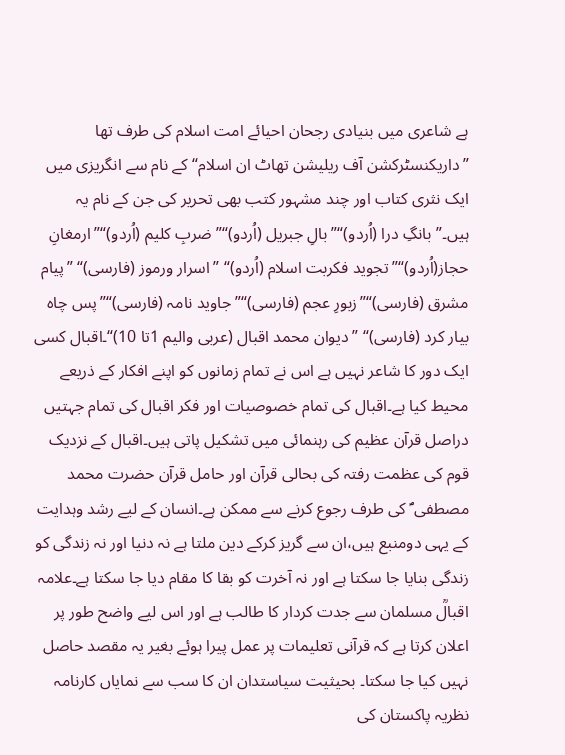ہے شاعری میں بنیادی رجحان احیائے امت اسلام کی طرف تھا ”داریکنسٹرکشن آف ریلیشن تھاٹ ان اسلام“کے نام سے انگریزی میں ایک نثری کتاب اور چند مشہور کتب بھی تحریر کی جن کے نام یہ ہیں۔”بانگِ درا (اُردو)“”بالِ جبریل (اُردو)“”ضربِ کلیم (اُردو)“”ارمغانِ حجاز(اُردو)“”تجوید فکربت اسلام (اُردو)“ ”اسرار ورموز (فارسی)“ ”پیام مشرق (فارسی)“”زبورِ عجم (فارسی)“”جاوید نامہ (فارسی)“”پس چاہ بیار کرد (فارسی)“ ”دیوان محمد اقبال (عربی والیم 1تا 10)“۔اقبال کسی ایک دور کا شاعر نہیں ہے اس نے تمام زمانوں کو اپنے افکار کے ذریعے محیط کیا ہے۔اقبال کی تمام خصوصیات اور فکر اقبال کی تمام جہتیں دراصل قرآن عظیم کی رہنمائی میں تشکیل پاتی ہیں۔اقبال کے نزدیک قوم کی عظمت رفتہ کی بحالی قرآن اور حامل قرآن حضرت محمد مصطفی ؐ کی طرف رجوع کرنے سے ممکن ہے۔انسان کے لیے رشد وہدایت کے یہی دومنبع ہیں،ان سے گریز کرکے دین ملتا ہے نہ دنیا اور نہ زندگی کو زندگی بنایا جا سکتا ہے اور نہ آخرت کو بقا کا مقام دیا جا سکتا ہے۔علامہ اقبالؒ مسلمان سے جدت کردار کا طالب ہے اور اس لیے واضح طور پر اعلان کرتا ہے کہ قرآنی تعلیمات پر عمل پیرا ہوئے بغیر یہ مقصد حاصل نہیں کیا جا سکتا۔ بحیثیت سیاستدان ان کا سب سے نمایاں کارنامہ نظریہ پاکستان کی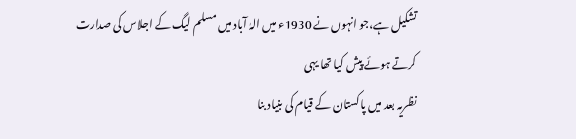تشکیل ہے،جو انہوں نے 1930ء میں الہٰ آباد میں مسلم لیگ کے اجلاس کی صدارت کرتے ہوئے پیش کیا تھا یہی
نظریہ بعد میں پاکستان کے قیام کی بنیاد بنا